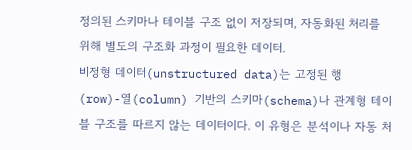정의된 스키마나 테이블 구조 없이 저장되며, 자동화된 처리를 위해 별도의 구조화 과정이 필요한 데이터.
비정형 데이터(unstructured data)는 고정된 행(row)-열(column) 기반의 스키마(schema)나 관계형 테이블 구조를 따르지 않는 데이터이다. 이 유형은 분석이나 자동 처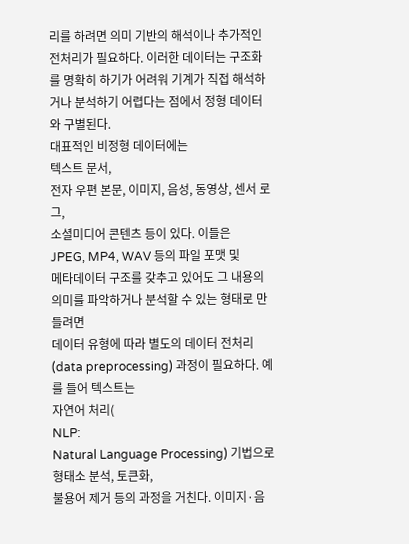리를 하려면 의미 기반의 해석이나 추가적인 전처리가 필요하다. 이러한 데이터는 구조화를 명확히 하기가 어려워 기계가 직접 해석하거나 분석하기 어렵다는 점에서 정형 데이터와 구별된다.
대표적인 비정형 데이터에는
텍스트 문서,
전자 우편 본문, 이미지, 음성, 동영상, 센서 로그,
소셜미디어 콘텐츠 등이 있다. 이들은
JPEG, MP4, WAV 등의 파일 포맷 및
메타데이터 구조를 갖추고 있어도 그 내용의 의미를 파악하거나 분석할 수 있는 형태로 만들려면
데이터 유형에 따라 별도의 데이터 전처리(data preprocessing) 과정이 필요하다. 예를 들어 텍스트는
자연어 처리(
NLP:
Natural Language Processing) 기법으로
형태소 분석, 토큰화,
불용어 제거 등의 과정을 거친다. 이미지·음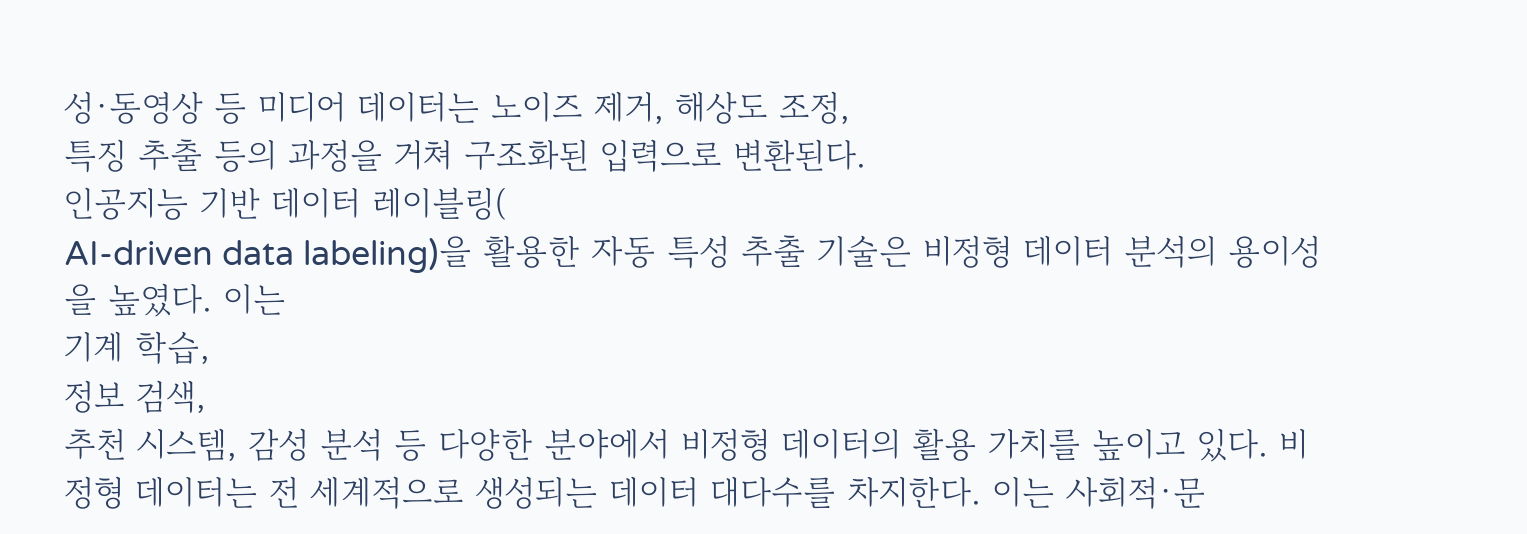성·동영상 등 미디어 데이터는 노이즈 제거, 해상도 조정,
특징 추출 등의 과정을 거쳐 구조화된 입력으로 변환된다.
인공지능 기반 데이터 레이블링(
AI-driven data labeling)을 활용한 자동 특성 추출 기술은 비정형 데이터 분석의 용이성을 높였다. 이는
기계 학습,
정보 검색,
추천 시스템, 감성 분석 등 다양한 분야에서 비정형 데이터의 활용 가치를 높이고 있다. 비정형 데이터는 전 세계적으로 생성되는 데이터 대다수를 차지한다. 이는 사회적·문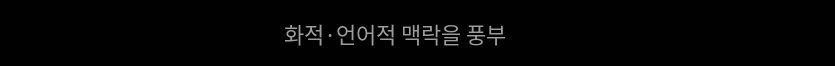화적·언어적 맥락을 풍부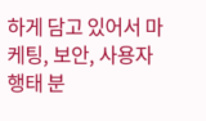하게 담고 있어서 마케팅, 보안, 사용자 행태 분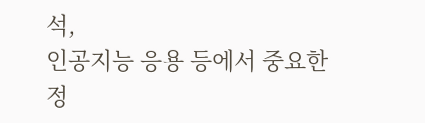석,
인공지능 응용 등에서 중요한 정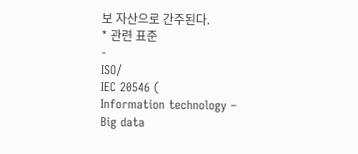보 자산으로 간주된다.
* 관련 표준
-
ISO/
IEC 20546 (
Information technology –
Big data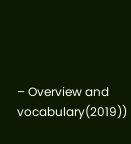– Overview and vocabulary(2019))